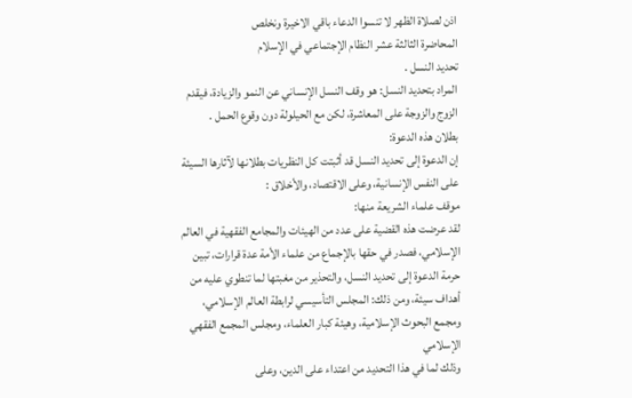اذن لصلاة الظهر لا تنسوا الدعاء باقي الاخيرة ونخلص
المحاضرة الثالثة عشر النظام الإجتماعي في الإسلام
تحديد النسل .
المراد بتحديد النسل: هو وقف النسل الإنساني عن النمو والزيادة، فيقدم الزوج والزوجة على المعاشرة، لكن مع الحيلولة دون وقوع الحمل .
بطلان هذه الدعوة:
إن الدعوة إلى تحديد النسل قد أثبتت كل النظريات بطلانها لآثارها السيئة على النفس الإنسانية، وعلى الاقتصاد، والأخلاق :
موقف علماء الشريعة منها:
لقد عرضت هذه القضية على عدد من الهيئات والمجامع الفقهية في العالم الإسلامي، فصدر في حقها بالإجماع من علماء الأمة عدة قرارات، تبين حرمة الدعوة إلى تحديد النسل، والتحذير من مغبتها لما تنطوي عليه من أهداف سيئة، ومن ذلك: المجلس التأسيسي لرابطة العالم الإسلامي، ومجمع البحوث الإسلامية، وهيئة كبار العلماء، ومجلس المجمع الفقهي الإسلامي
وذلك لما في هذا التحديد من اعتداء على الدين، وعلى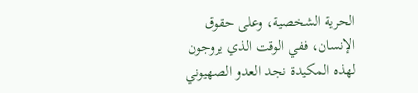الحرية الشخصية، وعلى حقوق الإنسان، ففي الوقت الذي يروجون لهذه المكيدة نجد العدو الصهيوني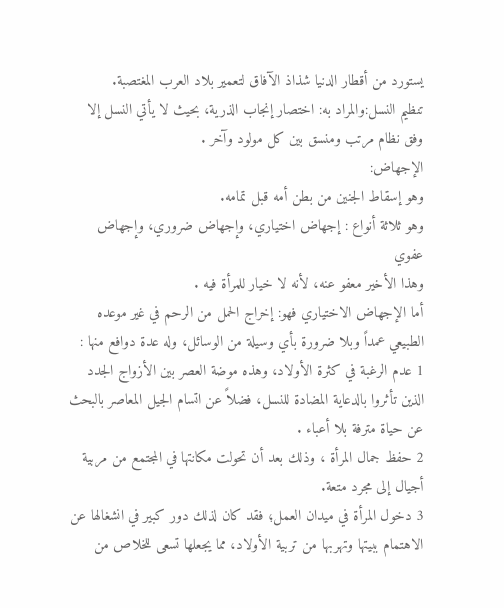يستورد من أقطار الدنيا شذاذ الآفاق لتعمير بلاد العرب المغتصبة.
تنظيم النسل:والمراد به: اختصار إنجاب الذرية، بحيث لا يأتي النسل إلا وفق نظام مرتب ومنسق بين كل مولود وآخر .
الإجهاض:
وهو إسقاط الجنين من بطن أمه قبل تمامه.
وهو ثلاثة أنواع : إجهاض اختياري، وإجهاض ضروري، وإجهاض عفوي
وهذا الأخير معفو عنه، لأنه لا خيار للمرأة فيه .
أما الإجهاض الاختياري فهو: إخراج الحمل من الرحم في غير موعده الطبيعي عمداً وبلا ضرورة بأي وسيلة من الوسائل، وله عدة دوافع منها :
1 عدم الرغبة في كثرة الأولاد، وهذه موضة العصر بين الأزواج الجدد الذين تأثروا بالدعاية المضادة للنسل، فضلاً عن اتسام الجيل المعاصر بالبحث عن حياة مترفة بلا أعباء .
2 حفظ جمال المرأة ، وذلك بعد أن تحولت مكانتها في المجتمع من مربية أجيال إلى مجرد متعة.
3 دخول المرأة في ميدان العمل؛ فقد كان لذلك دور كبير في انشغالها عن الاهتمام ببيتها وتهربها من تربية الأولاد، مما يجعلها تسعى للخلاص من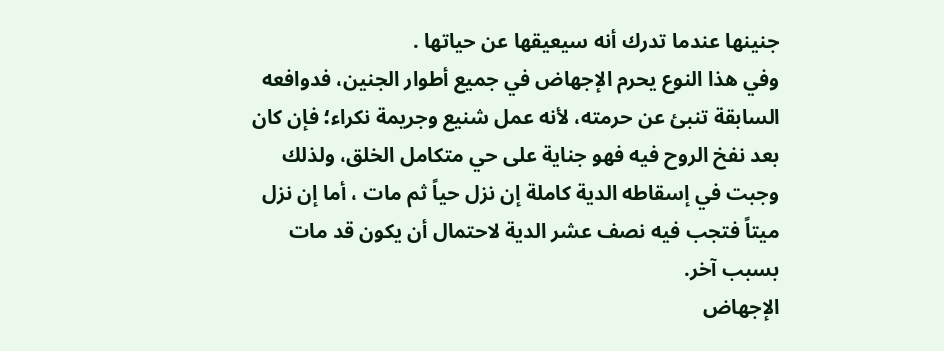جنينها عندما تدرك أنه سيعيقها عن حياتها .
وفي هذا النوع يحرم الإجهاض في جميع أطوار الجنين، فدوافعه السابقة تنبئ عن حرمته، لأنه عمل شنيع وجريمة نكراء؛ فإن كان بعد نفخ الروح فيه فهو جناية على حي متكامل الخلق، ولذلك وجبت في إسقاطه الدية كاملة إن نزل حياً ثم مات ، أما إن نزل ميتاً فتجب فيه نصف عشر الدية لاحتمال أن يكون قد مات بسبب آخر.
الإجهاض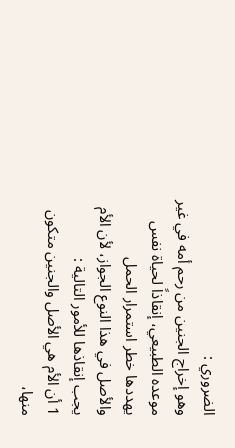الضروري :
وهو إخراج الجنين من رحم أمه في غير موعده الطبيعي، إنقاذاً لحياة نفس يهددها خطر استمرار الحمل
والأصل في هذا النوع الجواز، لأن الأم يجب إنقاذها للأمور التالية :
1 أن الأم هي الأصل والجنين متكون منها،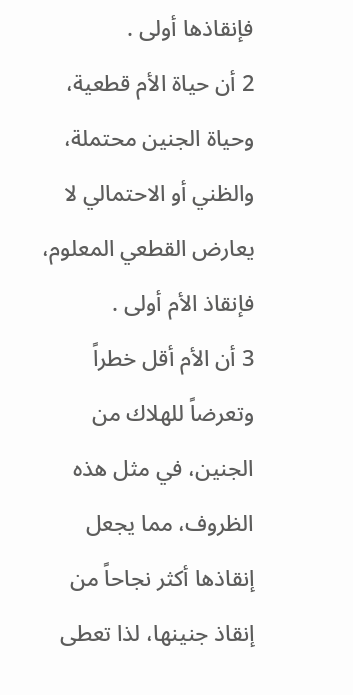فإنقاذها أولى .
2 أن حياة الأم قطعية، وحياة الجنين محتملة، والظني أو الاحتمالي لا يعارض القطعي المعلوم، فإنقاذ الأم أولى .
3 أن الأم أقل خطراً وتعرضاً للهلاك من الجنين، في مثل هذه الظروف، مما يجعل إنقاذها أكثر نجاحاً من إنقاذ جنينها، لذا تعطى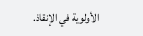الأولوية في الإنقاذ.